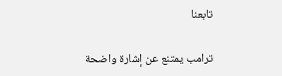تابعنا

ترامب يمتنع عن إشارة واضحة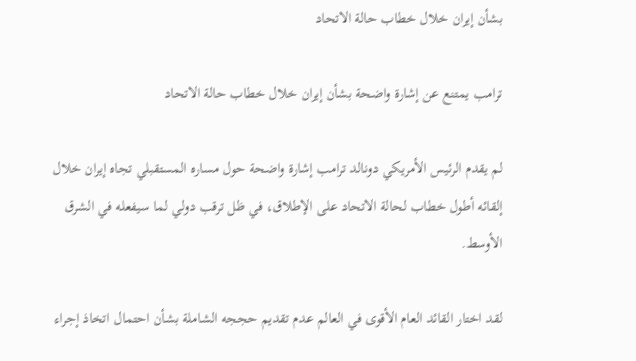بشأن إيران خلال خطاب حالة الاتحاد

ترامب يمتنع عن إشارة واضحة بشأن إيران خلال خطاب حالة الاتحاد

لم يقدم الرئيس الأمريكي دونالد ترامب إشارة واضحة حول مساره المستقبلي تجاه إيران خلال إلقائه أطول خطاب لحالة الاتحاد على الإطلاق، في ظل ترقب دولي لما سيفعله في الشرق الأوسط.

لقد اختار القائد العام الأقوى في العالم عدم تقديم حججه الشاملة بشأن احتمال اتخاذ إجراء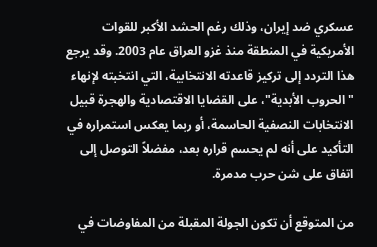عسكري ضد إيران، وذلك رغم الحشد الأكبر للقوات الأمريكية في المنطقة منذ غزو العراق عام 2003. وقد يرجع هذا التردد إلى تركيز قاعدته الانتخابية، التي انتخبته لإنهاء "الحروب الأبدية"، على القضايا الاقتصادية والهجرة قبيل الانتخابات النصفية الحاسمة، أو ربما يعكس استمراره في التأكيد على أنه لم يحسم قراره بعد، مفضلاً التوصل إلى اتفاق على شن حرب مدمرة.

من المتوقع أن تكون الجولة المقبلة من المفاوضات في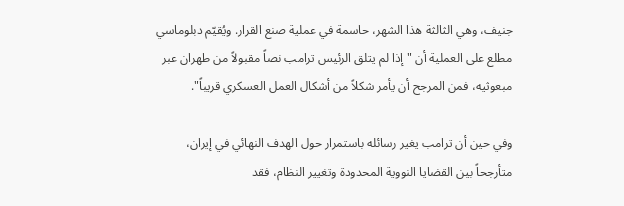جنيف، وهي الثالثة هذا الشهر، حاسمة في عملية صنع القرار. ويُقيّم دبلوماسي مطلع على العملية أن "إذا لم يتلق الرئيس ترامب نصاً مقبولاً من طهران عبر مبعوثيه، فمن المرجح أن يأمر شكلاً من أشكال العمل العسكري قريباً".

وفي حين أن ترامب يغير رسائله باستمرار حول الهدف النهائي في إيران، متأرجحاً بين القضايا النووية المحدودة وتغيير النظام، فقد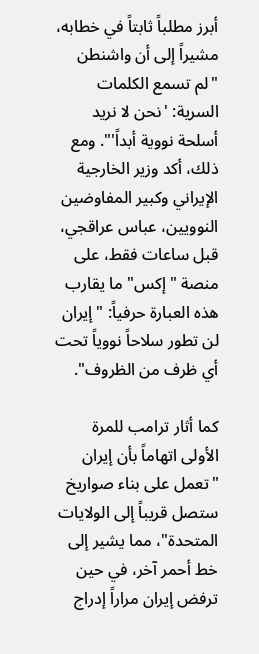أبرز مطلباً ثابتاً في خطابه، مشيراً إلى أن واشنطن "لم تسمع الكلمات السرية: 'نحن لا نريد أسلحة نووية أبداً'". ومع ذلك، أكد وزير الخارجية الإيراني وكبير المفاوضين النوويين، عباس عراقجي، قبل ساعات فقط، على منصة "إكس" ما يقارب هذه العبارة حرفياً: "إيران لن تطور سلاحاً نووياً تحت أي ظرف من الظروف".

كما أثار ترامب للمرة الأولى اتهاماً بأن إيران "تعمل على بناء صواريخ ستصل قريباً إلى الولايات المتحدة"، مما يشير إلى خط أحمر آخر، في حين ترفض إيران مراراً إدراج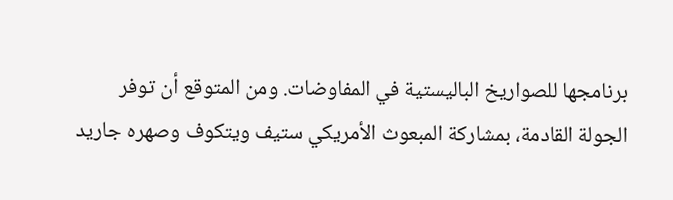برنامجها للصواريخ الباليستية في المفاوضات. ومن المتوقع أن توفر الجولة القادمة، بمشاركة المبعوث الأمريكي ستيف ويتكوف وصهره جاريد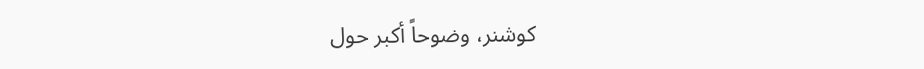كوشنر، وضوحاً أكبر حول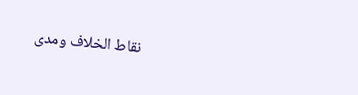نقاط الخلاف ومدى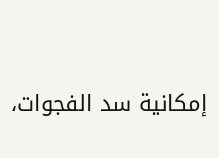إمكانية سد الفجوات،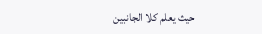حيث يعلم كلا الجانبين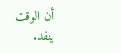أن الوقت ينفد.